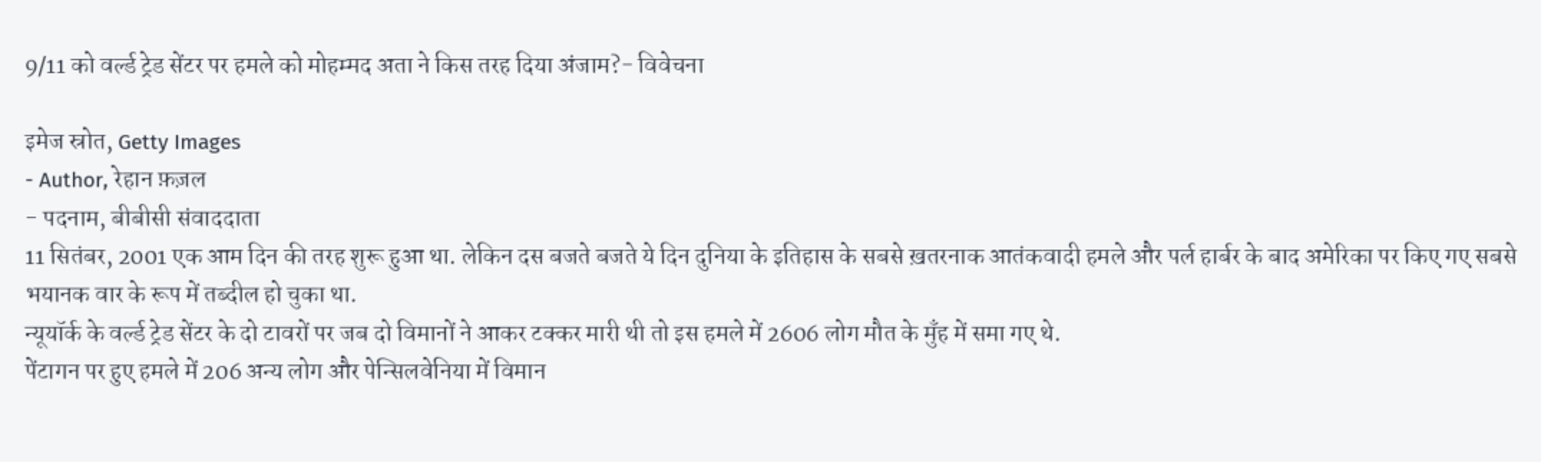9/11 को वर्ल्ड ट्रेड सेंटर पर हमले को मोहम्मद अता ने किस तरह दिया अंजाम?- विवेचना

इमेज स्रोत, Getty Images
- Author, रेहान फ़ज़ल
- पदनाम, बीबीसी संवाददाता
11 सितंबर, 2001 एक आम दिन की तरह शुरू हुआ था. लेकिन दस बजते बजते ये दिन दुनिया के इतिहास के सबसे ख़तरनाक आतंकवादी हमले और पर्ल हार्बर के बाद अमेरिका पर किए गए सबसे भयानक वार के रूप में तब्दील हो चुका था.
न्यूयॉर्क के वर्ल्ड ट्रेड सेंटर के दो टावरों पर जब दो विमानों ने आकर टक्कर मारी थी तो इस हमले में 2606 लोग मौत के मुँह में समा गए थे.
पेंटागन पर हुए हमले में 206 अन्य लोग और पेन्सिलवेनिया में विमान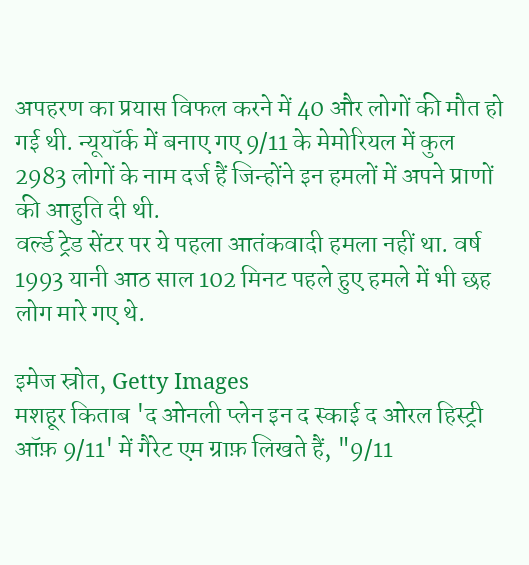अपहरण का प्रयास विफल करने में 40 और लोगों की मौत हो गई थी. न्यूयॉर्क में बनाए गए 9/11 के मेमोरियल में कुल 2983 लोगों के नाम दर्ज हैं जिन्होंने इन हमलों में अपने प्राणों की आहुति दी थी.
वर्ल्ड ट्रेड सेंटर पर ये पहला आतंकवादी हमला नहीं था. वर्ष 1993 यानी आठ साल 102 मिनट पहले हुए हमले में भी छह लोग मारे गए थे.

इमेज स्रोत, Getty Images
मशहूर किताब 'द ओनली प्लेन इन द स्काई द ओरल हिस्ट्री ऑफ़ 9/11' में गैरेट एम ग्राफ़ लिखते हैं, "9/11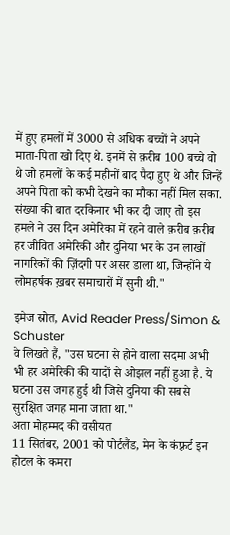में हुए हमलों में 3000 से अधिक बच्चों ने अपने माता-पिता खो दिए थे. इनमें से क़रीब 100 बच्चे वो थे जो हमलों के कई महीनों बाद पैदा हुए थे और जिन्हें अपने पिता को कभी देखने का मौका नहीं मिल सका. संख्या की बात दरकिनार भी कर दी जाए तो इस हमले ने उस दिन अमेरिका में रहने वाले क़रीब क़रीब हर जीवित अमेरिकी और दुनिया भर के उन लाखों नागरिकों की ज़िंदगी पर असर डाला था, जिन्होंने ये लोमहर्षक ख़बर समाचारों में सुनी थी."

इमेज स्रोत, Avid Reader Press/Simon & Schuster
वे लिखते हैं, "उस घटना से होने वाला सदमा अभी भी हर अमेरिकी की यादों से ओझल नहीं हुआ है. ये घटना उस जगह हुई थी जिसे दुनिया की सबसे सुरक्षित जगह माना जाता था."
अता मोहम्मद की वसीयत
11 सितंबर, 2001 को पोर्टलैंड, मेन के कंफ़्रर्ट इन होटल के कमरा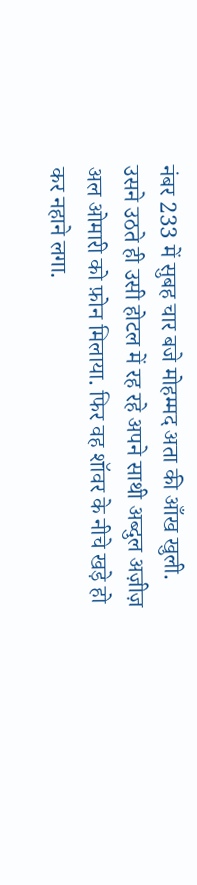नंबर 233 में सुबह चार बजे मोहम्मद अता की आँख खुली.
उसने उठते ही उसी होटल में रह रहे अपने साथी अब्दुल अज़ीज़ अल ओमारी को फ़ोन मिलाया. फिर वह शॉवर के नीचे खड़े हो कर नहाने लगा.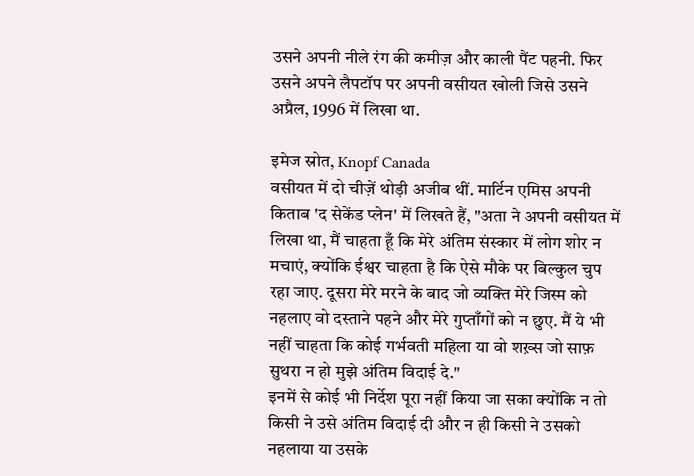उसने अपनी नीले रंग की कमीज़ और काली पैंट पहनी. फिर उसने अपने लैपटॉप पर अपनी वसीयत खोली जिसे उसने अप्रैल, 1996 में लिखा था.

इमेज स्रोत, Knopf Canada
वसीयत में दो चीज़ें थोड़ी अजीब थीं. मार्टिन एमिस अपनी किताब 'द सेकेंड प्लेन' में लिखते हैं, "अता ने अपनी वसीयत में लिखा था, मैं चाहता हूँ कि मेरे अंतिम संस्कार में लोग शोर न मचाएं, क्योंकि ईश्वर चाहता है कि ऐसे मौके पर बिल्कुल चुप रहा जाए. दूसरा मेरे मरने के बाद जो व्यक्ति मेरे जिस्म को नहलाए वो दस्ताने पहने और मेरे गुप्ताँगों को न छुए. मैं ये भी नहीं चाहता कि कोई गर्भवती महिला या वो शख़्स जो साफ़ सुथरा न हो मुझे अंतिम विदाई दे."
इनमें से कोई भी निर्देश पूरा नहीं किया जा सका क्योंकि न तो किसी ने उसे अंतिम विदाई दी और न ही किसी ने उसको नहलाया या उसके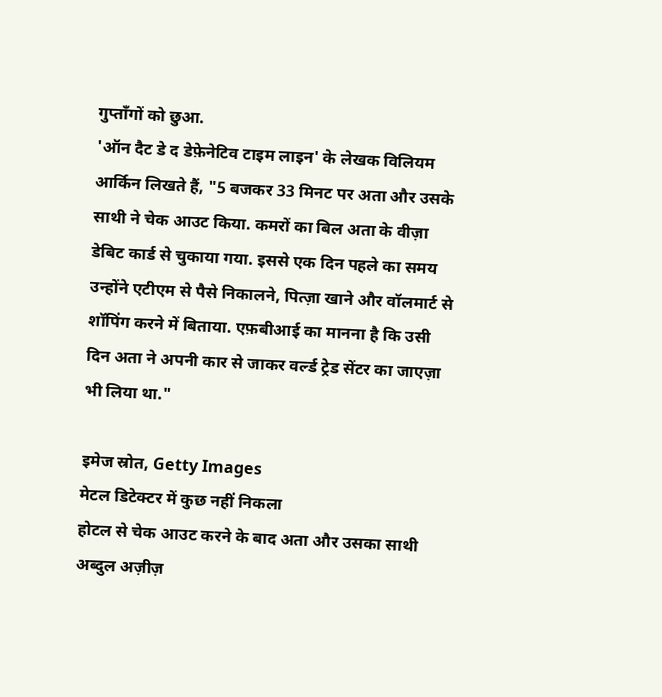गुप्ताँगों को छुआ.
'ऑन दैट डे द डेफ़ेनेटिव टाइम लाइन' के लेखक विलियम आर्किन लिखते हैं, "5 बजकर 33 मिनट पर अता और उसके साथी ने चेक आउट किया. कमरों का बिल अता के वीज़ा डेबिट कार्ड से चुकाया गया. इससे एक दिन पहले का समय उन्होंने एटीएम से पैसे निकालने, पित्ज़ा खाने और वॉलमार्ट से शॉपिंग करने में बिताया. एफ़बीआई का मानना है कि उसी दिन अता ने अपनी कार से जाकर वर्ल्ड ट्रेड सेंटर का जाएज़ा भी लिया था."

इमेज स्रोत, Getty Images
मेटल डिटेक्टर में कुछ नहीं निकला
होटल से चेक आउट करने के बाद अता और उसका साथी अब्दुल अज़ीज़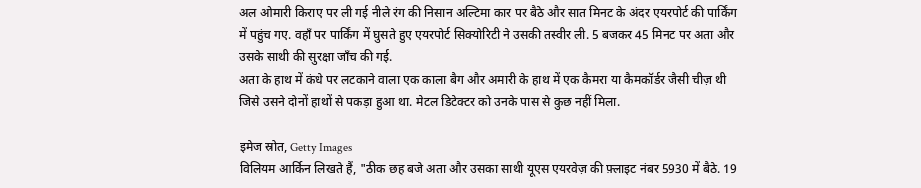अल ओमारी किराए पर ली गई नीले रंग की निसान अल्टिमा कार पर बैठे और सात मिनट के अंदर एयरपोर्ट की पार्किंग में पहुंच गए. वहाँ पर पार्किंग में घुसते हुए एयरपोर्ट सिक्योरिटी ने उसकी तस्वीर ली. 5 बजकर 45 मिनट पर अता और उसके साथी की सुरक्षा जाँच की गई.
अता के हाथ में कंधे पर लटकाने वाला एक काला बैग और अमारी के हाथ में एक कैमरा या कैमकॉर्डर जैसी चीज़ थी जिसे उसने दोनों हाथों से पकड़ा हुआ था. मेटल डिटेक्टर को उनके पास से कुछ नहीं मिला.

इमेज स्रोत, Getty Images
विलियम आर्किन लिखते हैं, "ठीक छह बजे अता और उसका साथी यूएस एयरवेज़ की फ़्लाइट नंबर 5930 में बैठे. 19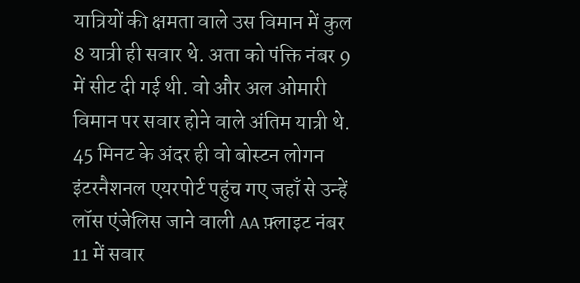यात्रियों की क्षमता वाले उस विमान में कुल 8 यात्री ही सवार थे. अता को पंक्ति नंबर 9 में सीट दी गई थी. वो और अल ओमारी विमान पर सवार होने वाले अंतिम यात्री थे. 45 मिनट के अंदर ही वो बोस्टन लोगन इंटरनैशनल एयरपोर्ट पहुंच गए जहाँ से उन्हें लॉस एंजेलिस जाने वाली AA फ़्लाइट नंबर 11 में सवार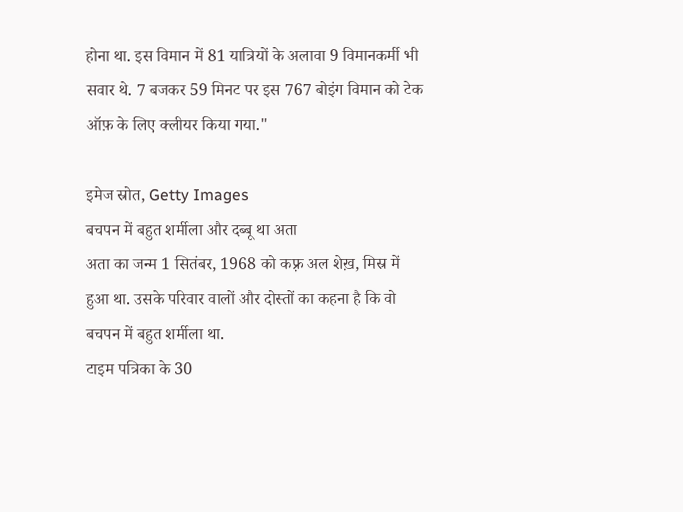होना था. इस विमान में 81 यात्रियों के अलावा 9 विमानकर्मी भी सवार थे. 7 बजकर 59 मिनट पर इस 767 बोइंग विमान को टेक ऑफ़ के लिए क्लीयर किया गया."

इमेज स्रोत, Getty Images
बचपन में बहुत शर्मीला और दब्बू था अता
अता का जन्म 1 सितंबर, 1968 को कफ़्र अल शेख़, मिस्र में हुआ था. उसके परिवार वालों और दोस्तों का कहना है कि वो बचपन में बहुत शर्मीला था.
टाइम पत्रिका के 30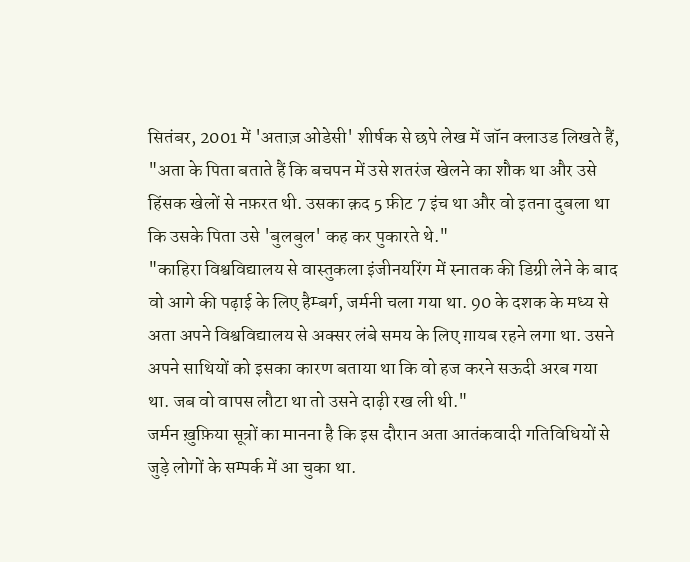सितंबर, 2001 में 'अताज़ ओडेसी' शीर्षक से छपे लेख में जॉन क्लाउड लिखते हैं, "अता के पिता बताते हैं कि बचपन में उसे शतरंज खेलने का शौक था और उसे हिंसक खेलों से नफ़रत थी. उसका क़द 5 फ़ीट 7 इंच था और वो इतना दुबला था कि उसके पिता उसे 'बुलबुल' कह कर पुकारते थे."
"काहिरा विश्वविद्यालय से वास्तुकला इंजीनयरिंग में स्नातक की डिग्री लेने के बाद वो आगे की पढ़ाई के लिए हैम्बर्ग, जर्मनी चला गया था. 90 के दशक के मध्य से अता अपने विश्वविद्यालय से अक्सर लंबे समय के लिए ग़ायब रहने लगा था. उसने अपने साथियों को इसका कारण बताया था कि वो हज करने सऊदी अरब गया था. जब वो वापस लौटा था तो उसने दाढ़ी रख ली थी."
जर्मन ख़ुफ़िया सूत्रों का मानना है कि इस दौरान अता आतंकवादी गतिविधियों से जुड़े लोगों के सम्पर्क में आ चुका था.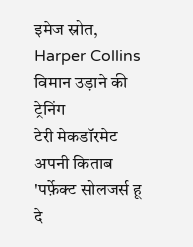इमेज स्रोत, Harper Collins
विमान उड़ाने की ट्रेनिंग
टेरी मेकडॉरमेट अपनी किताब 'पर्फ़ेक्ट सोलजर्स हू दे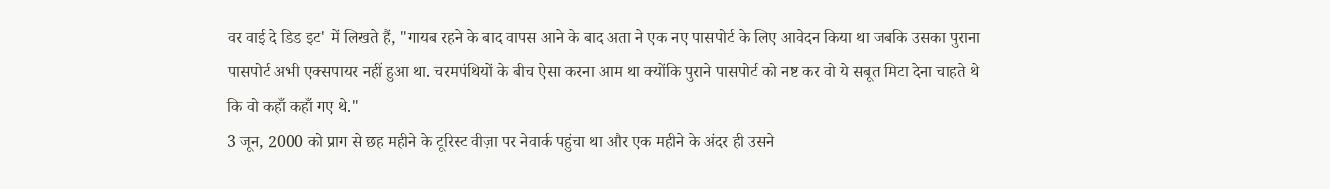वर वाई दे डिड इट' में लिखते हैं, "गायब रहने के बाद वापस आने के बाद अता ने एक नए पासपोर्ट के लिए आवेदन किया था जबकि उसका पुराना पासपोर्ट अभी एक्सपायर नहीं हुआ था. चरमपंथियों के बीच ऐसा करना आम था क्योंकि पुराने पासपोर्ट को नष्ट कर वो ये सबूत मिटा देना चाहते थे कि वो कहाँ कहाँ गए थे."
3 जून, 2000 को प्राग से छह महीने के टूरिस्ट वीज़ा पर नेवार्क पहुंचा था और एक महीने के अंदर ही उसने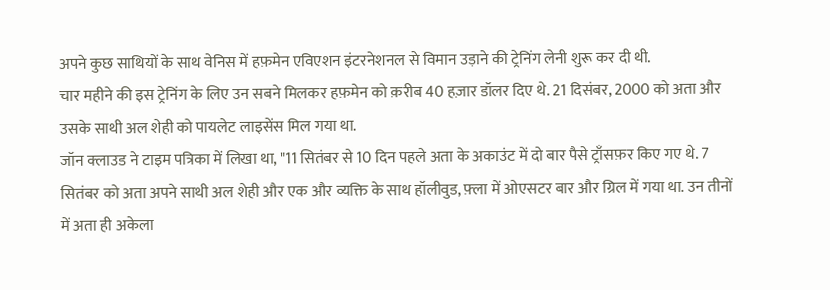अपने कुछ साथियों के साथ वेनिस में हफ़मेन एविएशन इंटरनेशनल से विमान उड़ाने की ट्रेनिंग लेनी शुरू कर दी थी.
चार महीने की इस ट्रेनिंग के लिए उन सबने मिलकर हफ़मेन को क़रीब 40 हज़ार डॉलर दिए थे. 21 दिसंबर, 2000 को अता और उसके साथी अल शेही को पायलेट लाइसेंस मिल गया था.
जॉन क्लाउड ने टाइम पत्रिका में लिखा था, "11 सितंबर से 10 दिन पहले अता के अकाउंट में दो बार पैसे ट्राँसफ़र किए गए थे. 7 सितंबर को अता अपने साथी अल शेही और एक और व्यक्ति के साथ हॉलीवुड, फ़्ला में ओएसटर बार और ग्रिल में गया था. उन तीनों में अता ही अकेला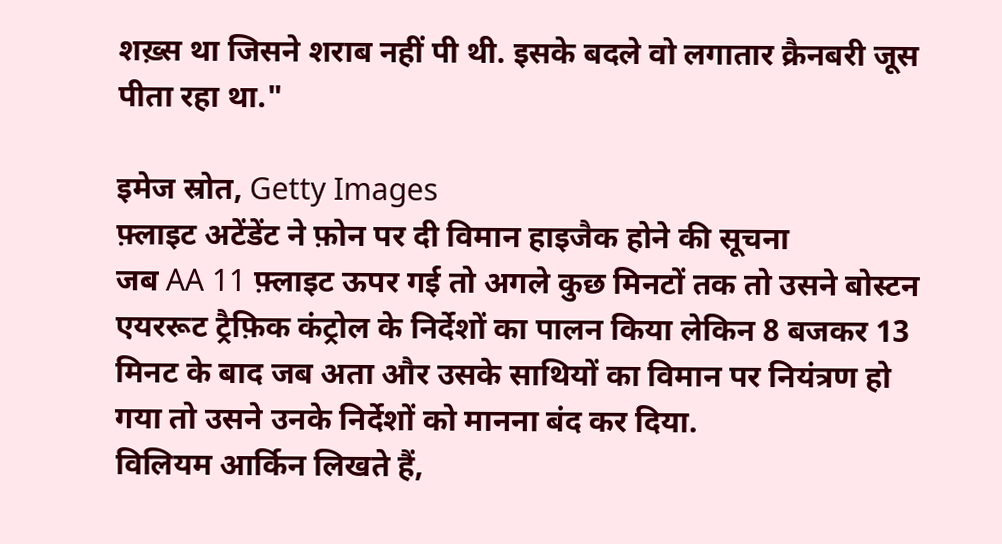शख़्स था जिसने शराब नहीं पी थी. इसके बदले वो लगातार क्रैनबरी जूस पीता रहा था."

इमेज स्रोत, Getty Images
फ़्लाइट अटेंडेंट ने फ़ोन पर दी विमान हाइजैक होने की सूचना
जब AA 11 फ़्लाइट ऊपर गई तो अगले कुछ मिनटों तक तो उसने बोस्टन एयररूट ट्रैफ़िक कंट्रोल के निर्देशों का पालन किया लेकिन 8 बजकर 13 मिनट के बाद जब अता और उसके साथियों का विमान पर नियंत्रण हो गया तो उसने उनके निर्देशों को मानना बंद कर दिया.
विलियम आर्किन लिखते हैं,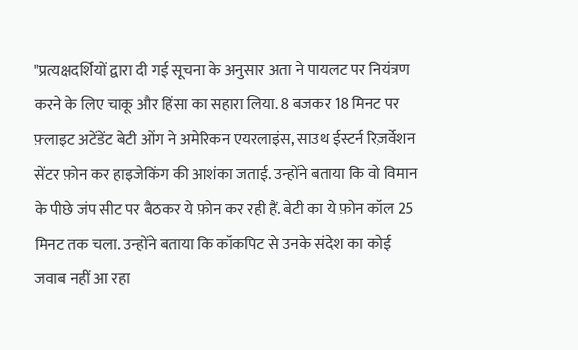"प्रत्यक्षदर्शियों द्वारा दी गई सूचना के अनुसार अता ने पायलट पर नियंत्रण करने के लिए चाकू और हिंसा का सहारा लिया. 8 बजकर 18 मिनट पर फ़्लाइट अटेंडेंट बेटी ओंग ने अमेरिकन एयरलाइंस, साउथ ईस्टर्न रिज़र्वेशन सेंटर फ़ोन कर हाइजेकिंग की आशंका जताई. उन्होंने बताया कि वो विमान के पीछे जंप सीट पर बैठकर ये फ़ोन कर रही हैं. बेटी का ये फ़ोन कॉल 25 मिनट तक चला. उन्होंने बताया कि कॉकपिट से उनके संदेश का कोई जवाब नहीं आ रहा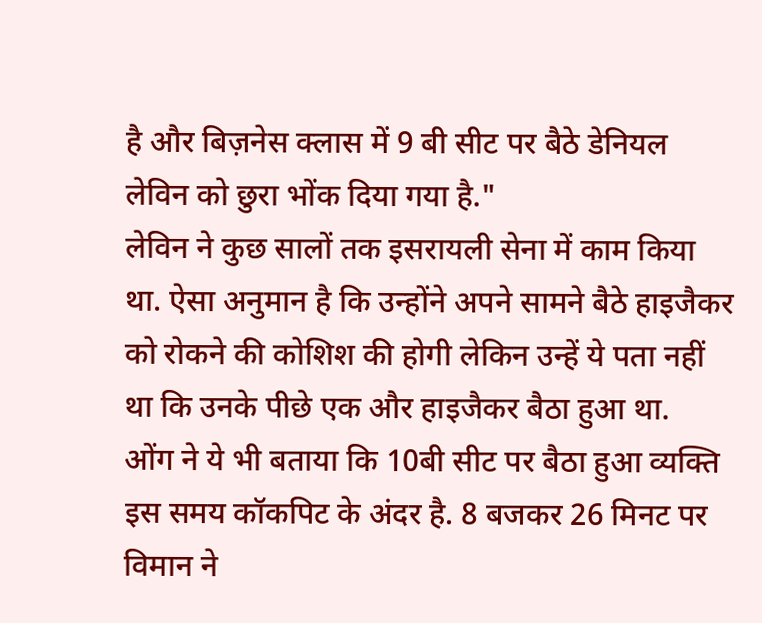है और बिज़नेस क्लास में 9 बी सीट पर बैठे डेनियल लेविन को छुरा भोंक दिया गया है."
लेविन ने कुछ सालों तक इसरायली सेना में काम किया था. ऐसा अनुमान है कि उन्होंने अपने सामने बैठे हाइजैकर को रोकने की कोशिश की होगी लेकिन उन्हें ये पता नहीं था कि उनके पीछे एक और हाइजैकर बैठा हुआ था.
ओंग ने ये भी बताया कि 10बी सीट पर बैठा हुआ व्यक्ति इस समय कॉकपिट के अंदर है. 8 बजकर 26 मिनट पर विमान ने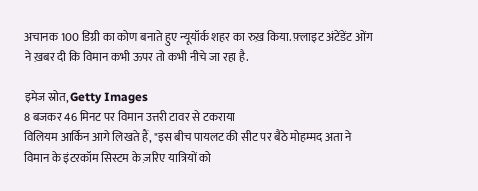अचानक 100 डिग्री का कोण बनाते हुए न्यूयॉर्क शहर का रुख़ किया. फ़्लाइट अंटेंडेंट ओंग ने ख़बर दी कि विमान कभी ऊपर तो कभी नीचे जा रहा है.

इमेज स्रोत, Getty Images
8 बजकर 46 मिनट पर विमान उत्तरी टावर से टकराया
विलियम आर्किन आगे लिखते हैं, "इस बीच पायलट की सीट पर बैठे मोहम्मद अता ने विमान के इंटरकॉम सिस्टम के ज़रिए यात्रियों को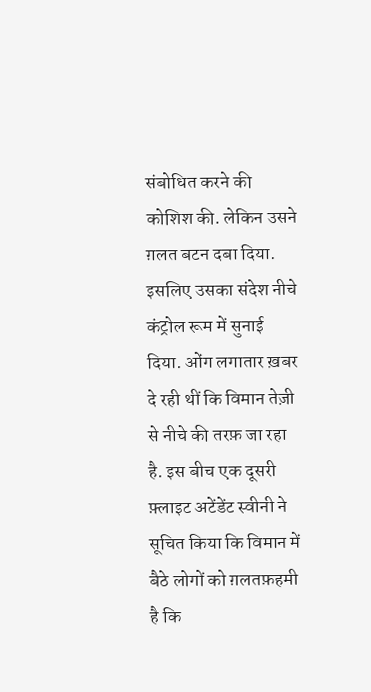संबोधित करने की कोशिश की. लेकिन उसने ग़लत बटन दबा दिया. इसलिए उसका संदेश नीचे कंट्रोल रूम में सुनाई दिया. ओंग लगातार ख़बर दे रही थीं कि विमान तेज़ी से नीचे की तरफ़ जा रहा है. इस बीच एक दूसरी फ़्लाइट अटेंडेंट स्वीनी ने सूचित किया कि विमान में बैठे लोगों को ग़लतफ़हमी है कि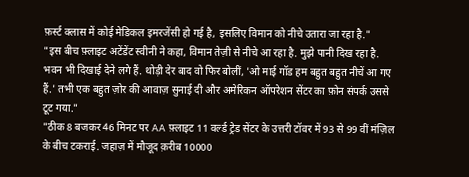फ़र्स्ट क्लास में कोई मेडिकल इमरजेंसी हो गई है, इसलिए विमान को नीचे उतारा जा रहा है."
"इस बीच फ़्लाइट अटेंडेंट स्वीनी ने कहा, विमान तेज़ी से नीचे आ रहा है. मुझे पानी दिख रहा है. भवन भी दिखाई देने लगे हैं. थोड़ी देर बाद वो फिर बोलीं, 'ओ माई गॉड हम बहुत बहुत नीचें आ गए हैं.' तभी एक बहुत ज़ोर की आवाज़ सुनाई दी और अमेरिकन ऑपरेशन सेंटर का फ़ोन संपर्क उससे टूट गया."
"ठीक 8 बजकर 46 मिनट पर AA फ़्लाइट 11 वर्ल्ड ट्रेड सेंटर के उत्तरी टॉवर में 93 से 99 वीं मंज़िल के बीच टकराई. जहाज़ में मौजूद क़रीब 10000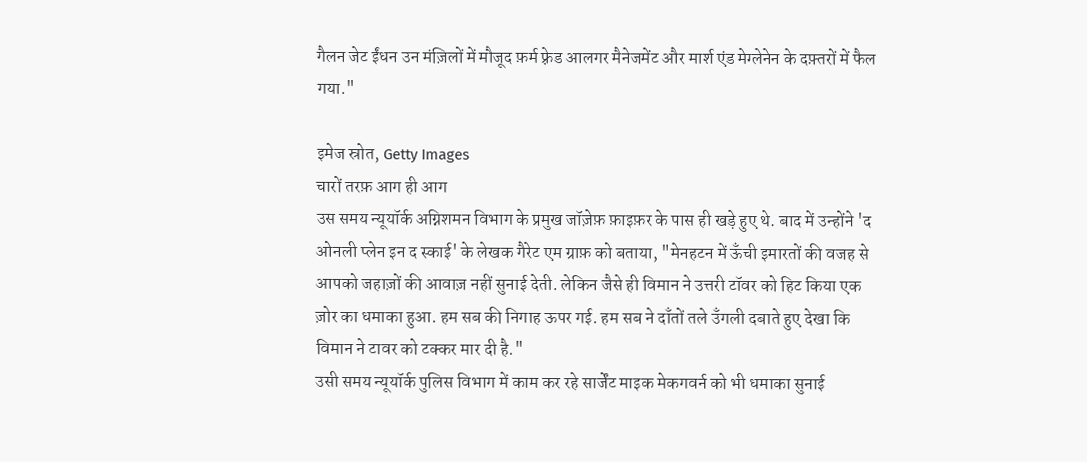गैलन जेट ईंधन उन मंज़िलों में मौजूद फ़र्म फ़्रेड आलगर मैनेजमेंट और मार्श एंड मेग्लेनेन के दफ़्तरों में फैल गया."

इमेज स्रोत, Getty Images
चारों तरफ़ आग ही आग
उस समय न्यूयॉर्क अग्निशमन विभाग के प्रमुख जॉज़ेफ़ फ़ाइफ़र के पास ही खड़े हुए थे. बाद में उन्होंने 'द ओनली प्लेन इन द स्काई' के लेखक गैरेट एम ग्राफ़ को बताया, "मेनहटन में ऊँची इमारतों की वजह से आपको जहाज़ों की आवाज़ नहीं सुनाई देती. लेकिन जैसे ही विमान ने उत्तरी टॉवर को हिट किया एक ज़ोर का धमाका हुआ. हम सब की निगाह ऊपर गई. हम सब ने दाँतों तले उँगली दबाते हुए देखा कि विमान ने टावर को टक्कर मार दी है."
उसी समय न्यूयॉर्क पुलिस विभाग में काम कर रहे सार्जेंट माइक मेकगवर्न को भी धमाका सुनाई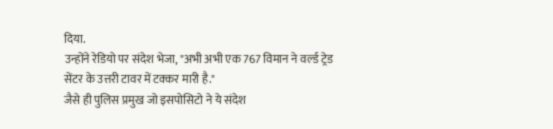दिया.
उन्होंने रेडियो पर संदेश भेजा, "अभी अभी एक 767 विमान ने वर्ल्ड ट्रेड सेंटर के उत्तरी टावर में टक्कर मारी है."
जैसे ही पुलिस प्रमुख जो इसपोसिटो ने ये संदेश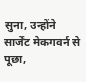सुना, उन्होंने सार्जेंट मेकगवर्न से पूछा,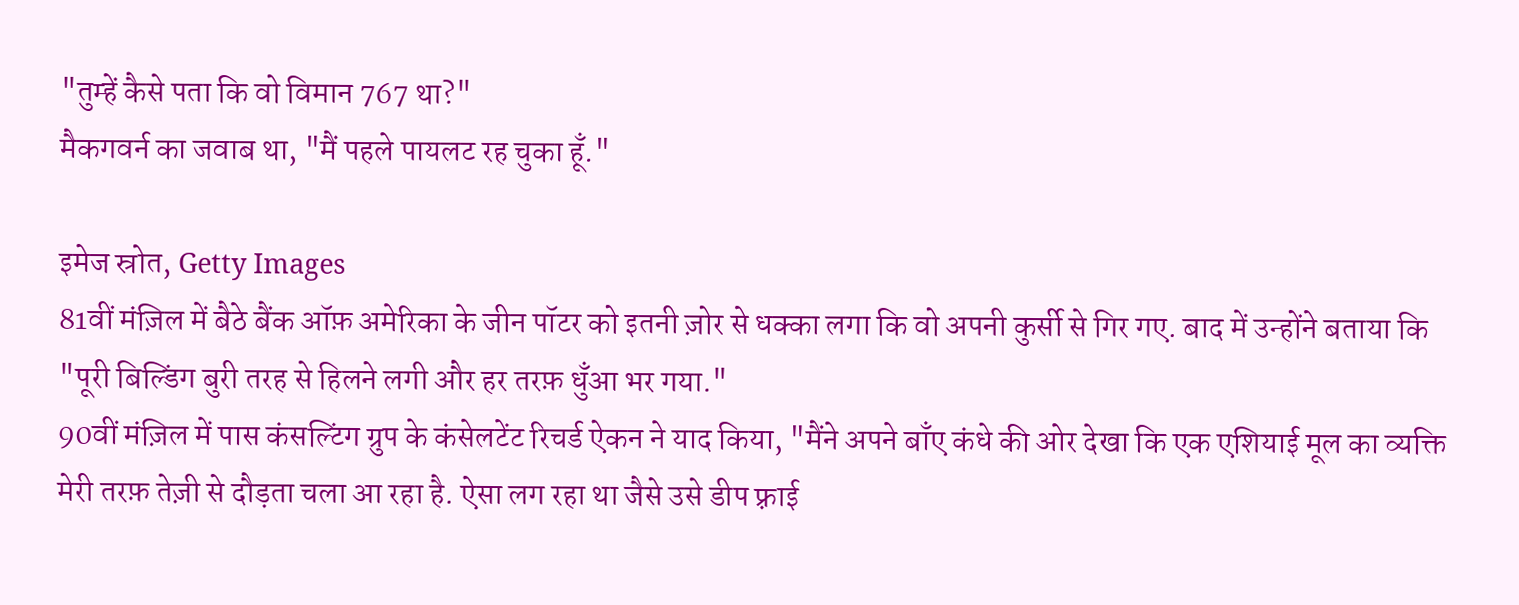"तुम्हें कैसे पता कि वो विमान 767 था?"
मैकगवर्न का जवाब था, "मैं पहले पायलट रह चुका हूँ."

इमेज स्रोत, Getty Images
81वीं मंज़िल में बैठे बैंक ऑफ़ अमेरिका के जीन पॉटर को इतनी ज़ोर से धक्का लगा कि वो अपनी कुर्सी से गिर गए. बाद में उन्होंने बताया कि "पूरी बिल्डिंग बुरी तरह से हिलने लगी और हर तरफ़ धुँआ भर गया."
90वीं मंज़िल में पास कंसल्टिंग ग्रुप के कंसेलटेंट रिचर्ड ऐकन ने याद किया, "मैंने अपने बाँए कंधे की ओर देखा कि एक एशियाई मूल का व्यक्ति मेरी तरफ़ तेज़ी से दौड़ता चला आ रहा है. ऐसा लग रहा था जैसे उसे डीप फ़्राई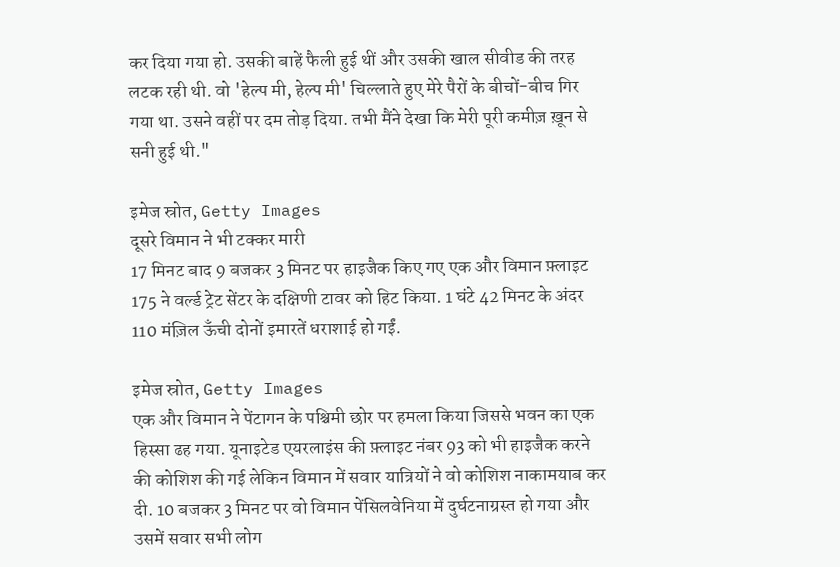कर दिया गया हो. उसकी बाहें फैली हुई थीं और उसकी खाल सीवीड की तरह लटक रही थी. वो 'हेल्प मी, हेल्प मी' चिल्लाते हुए मेरे पैरों के बीचों-बीच गिर गया था. उसने वहीं पर दम तोड़ दिया. तभी मैंने देखा कि मेरी पूरी कमीज़ ख़ून से सनी हुई थी."

इमेज स्रोत, Getty Images
दूसरे विमान ने भी टक्कर मारी
17 मिनट बाद 9 बजकर 3 मिनट पर हाइजैक किए गए एक और विमान फ़्लाइट 175 ने वर्ल्ड ट्रेट सेंटर के दक्षिणी टावर को हिट किया. 1 घंटे 42 मिनट के अंदर 110 मंज़िल ऊँची दोनों इमारतें धराशाई हो गईं.

इमेज स्रोत, Getty Images
एक और विमान ने पेंटागन के पश्चिमी छोर पर हमला किया जिससे भवन का एक हिस्सा ढह गया. यूनाइटेड एयरलाइंस की फ़्लाइट नंबर 93 को भी हाइजैक करने की कोशिश की गई लेकिन विमान में सवार यात्रियों ने वो कोशिश नाकामयाब कर दी. 10 बजकर 3 मिनट पर वो विमान पेंसिलवेनिया में दुर्घटनाग्रस्त हो गया और उसमें सवार सभी लोग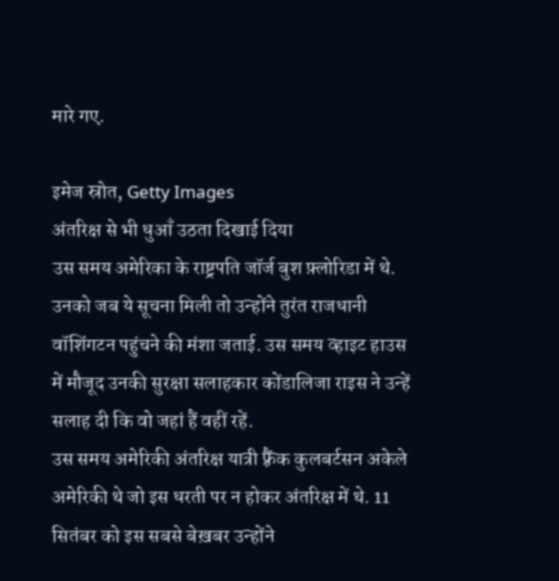मारे गए.

इमेज स्रोत, Getty Images
अंतरिक्ष से भी धुआँ उठता दिखाई दिया
उस समय अमेरिका के राष्ट्रपति जॉर्ज बुश फ़्लोरिडा में थे. उनको जब ये सूचना मिली तो उन्होंने तुरंत राजधानी वॉशिंगटन पहुंचने की मंशा जताई. उस समय व्हाइट हाउस में मौजूद उनकी सुरक्षा सलाहकार कोंडालिजा राइस ने उन्हें सलाह दी कि वो जहां हैं वहीं रहें.
उस समय अमेरिकी अंतरिक्ष यात्री फ़्रैंक कुलबर्टसन अकेले अमेरिकी थे जो इस धरती पर न होकर अंतरिक्ष में थे. 11 सितंबर को इस सबसे बेख़बर उन्होंने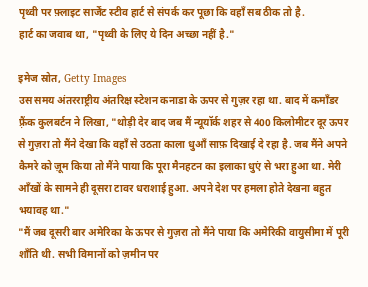पृथ्वी पर फ़्लाइट सार्जेंट स्टीव हार्ट से संपर्क कर पूछा कि वहाँ सब ठीक तो है.
हार्ट का जवाब था, "पृथ्वी के लिए ये दिन अच्छा नहीं है."

इमेज स्रोत, Getty Images
उस समय अंतरराष्ट्रीय अंतरिक्ष स्टेशन कनाडा के ऊपर से गुज़र रहा था. बाद में कमाँडर फ़्रैंक कुलबर्टन ने लिखा, "थोड़ी देर बाद जब मैं न्यूयॉर्क शहर से 400 किलोमीटर दूर ऊपर से गुज़रा तो मैंने देखा कि वहाँ से उठता काला धुआँ साफ़ दिखाई दे रहा है. जब मैंने अपने कैमरे को ज़ूम किया तो मैंने पाया कि पूरा मैनहटन का इलाका धुएं से भरा हुआ था. मेरी आँखों के सामने ही दूसरा टावर धराशाई हुआ. अपने देश पर हमला होते देखना बहुत भयावह था."
"मैं जब दूसरी बार अमेरिका के ऊपर से गुज़रा तो मैंने पाया कि अमेरिकी वायुसीमा में पूरी शाँति थी. सभी विमानों को ज़मीन पर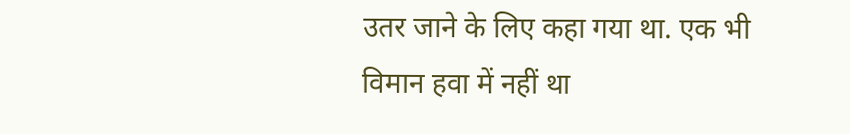उतर जाने के लिए कहा गया था. एक भी विमान हवा में नहीं था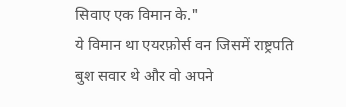सिवाए एक विमान के."
ये विमान था एयरफ़ोर्स वन जिसमें राष्ट्रपति बुश सवार थे और वो अपने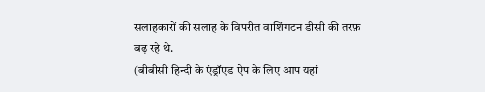सलाहकारों की सलाह के विपरीत वाशिंगटन डीसी की तरफ़ बढ़ रहे थे.
(बीबीसी हिन्दी के एंड्रॉएड ऐप के लिए आप यहां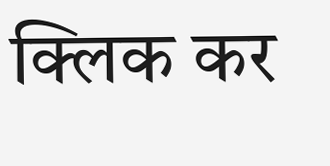क्लिक कर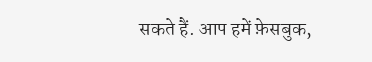सकते हैं. आप हमें फ़ेसबुक,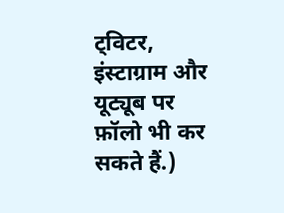ट्विटर, इंस्टाग्राम और यूट्यूब पर फ़ॉलो भी कर सकते हैं.)